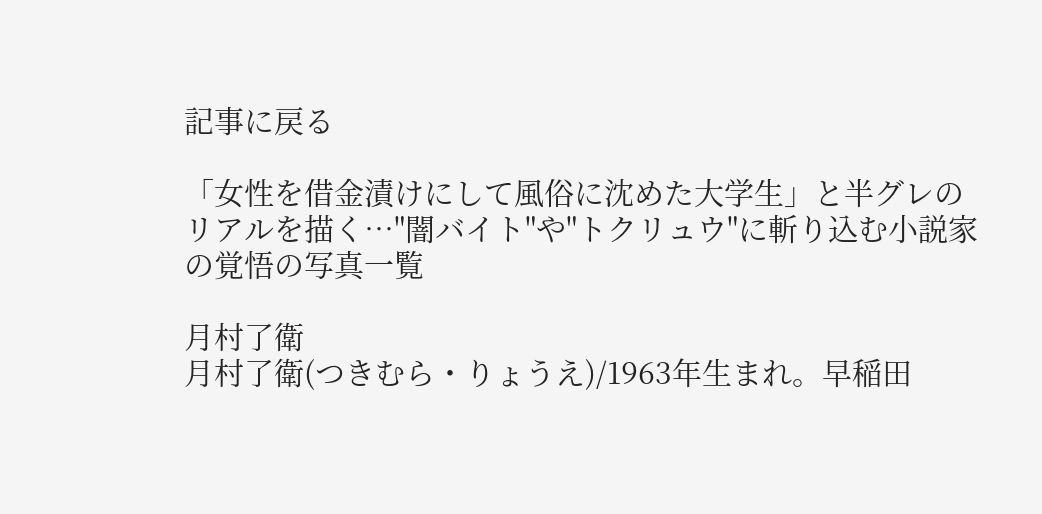記事に戻る

「女性を借金漬けにして風俗に沈めた大学生」と半グレのリアルを描く…"闇バイト"や"トクリュウ"に斬り込む小説家の覚悟の写真一覧

月村了衛
月村了衛(つきむら・りょうえ)/1963年生まれ。早稲田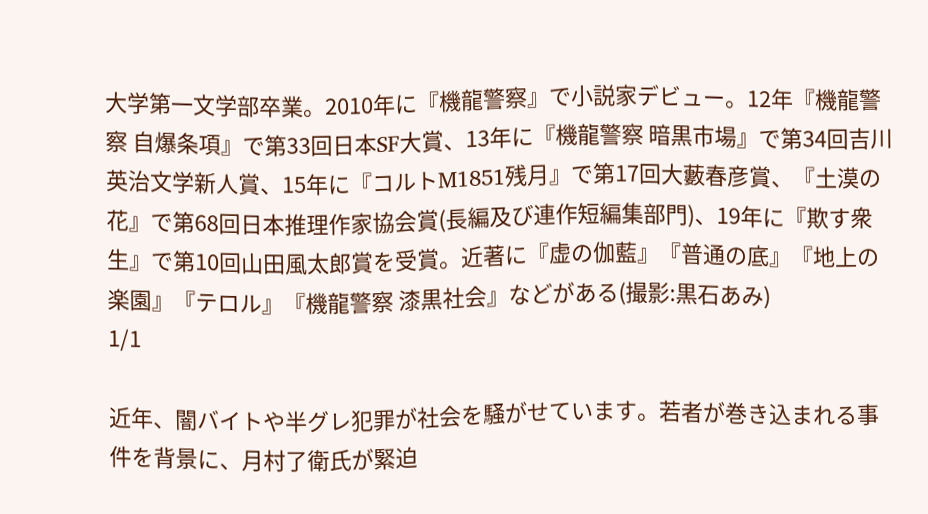大学第一文学部卒業。2010年に『機龍警察』で小説家デビュー。12年『機龍警察 自爆条項』で第33回日本SF大賞、13年に『機龍警察 暗黒市場』で第34回吉川英治文学新人賞、15年に『コルトM1851残月』で第17回大藪春彦賞、『土漠の花』で第68回日本推理作家協会賞(長編及び連作短編集部門)、19年に『欺す衆生』で第10回山田風太郎賞を受賞。近著に『虚の伽藍』『普通の底』『地上の楽園』『テロル』『機龍警察 漆黒社会』などがある(撮影:黒石あみ)
1/1

近年、闇バイトや半グレ犯罪が社会を騒がせています。若者が巻き込まれる事件を背景に、月村了衛氏が緊迫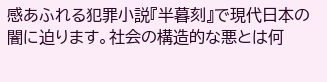感あふれる犯罪小説『半暮刻』で現代日本の闇に迫ります。社会の構造的な悪とは何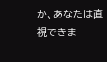か、あなたは直視できま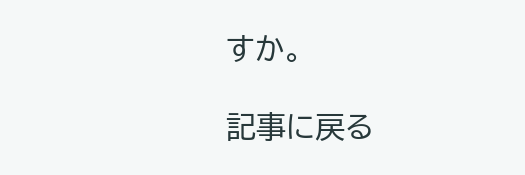すか。

記事に戻る